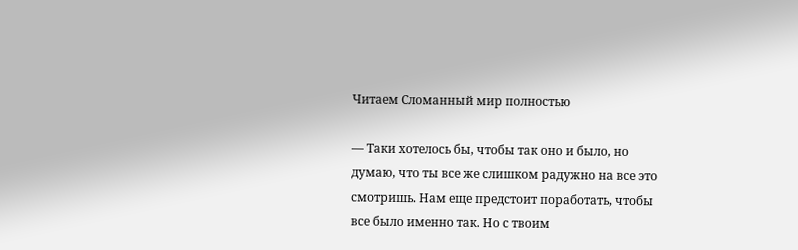Читаем Сломанный мир полностью

— Таки хотелось бы, чтобы так оно и было, но думаю, что ты все же слишком радужно на все это смотришь. Нам еще предстоит поработать, чтобы все было именно так. Но с твоим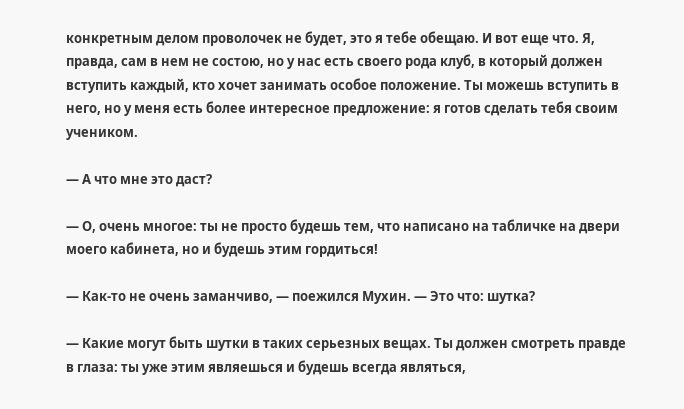конкретным делом проволочек не будет, это я тебе обещаю. И вот еще что. Я, правда, сам в нем не состою, но у нас есть своего рода клуб, в который должен вступить каждый, кто хочет занимать особое положение. Ты можешь вступить в него, но у меня есть более интересное предложение: я готов сделать тебя своим учеником.

— А что мне это даст?

— О, очень многое: ты не просто будешь тем, что написано на табличке на двери моего кабинета, но и будешь этим гордиться!

— Как‑то не очень заманчиво, — поежился Мухин. — Это что: шутка?

— Какие могут быть шутки в таких серьезных вещах. Ты должен смотреть правде в глаза: ты уже этим являешься и будешь всегда являться,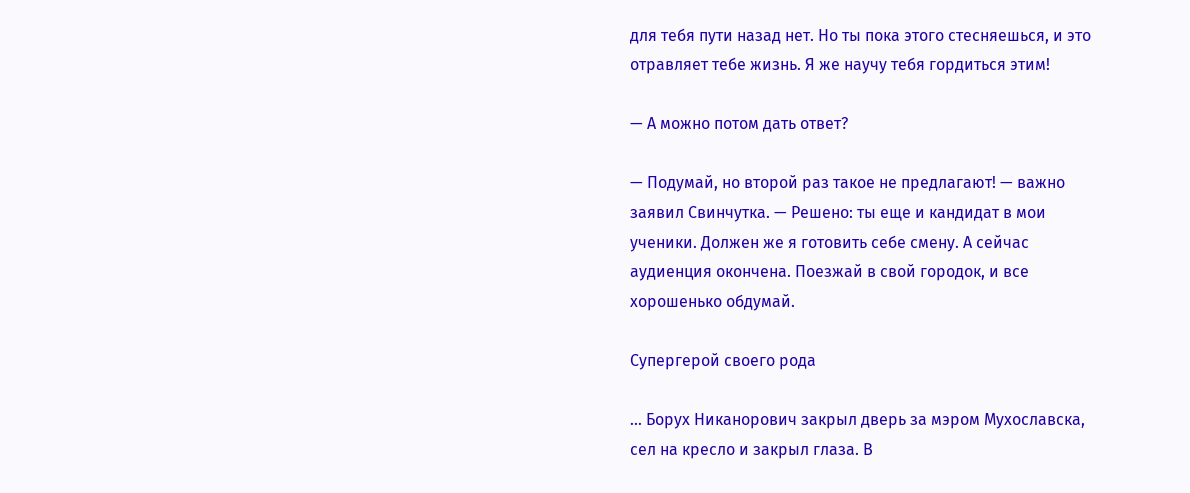для тебя пути назад нет. Но ты пока этого стесняешься, и это отравляет тебе жизнь. Я же научу тебя гордиться этим!

— А можно потом дать ответ?

— Подумай, но второй раз такое не предлагают! — важно заявил Свинчутка. — Решено: ты еще и кандидат в мои ученики. Должен же я готовить себе смену. А сейчас аудиенция окончена. Поезжай в свой городок, и все хорошенько обдумай.

Супергерой своего рода

… Борух Никанорович закрыл дверь за мэром Мухославска, сел на кресло и закрыл глаза. В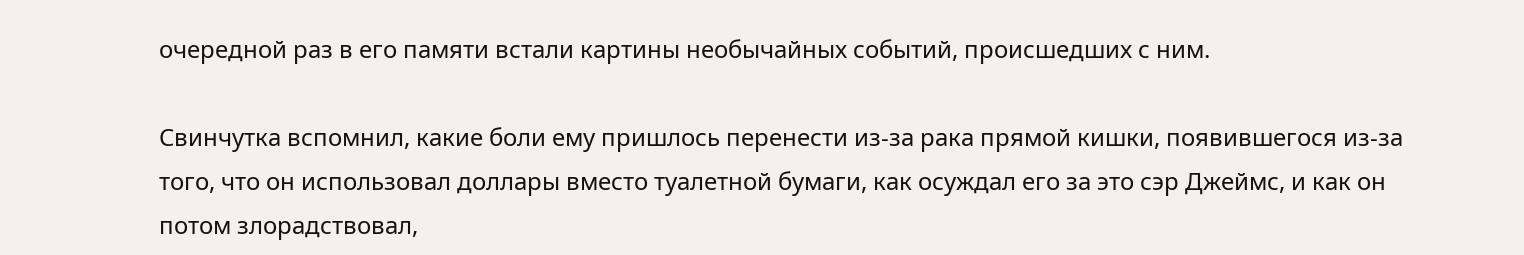очередной раз в его памяти встали картины необычайных событий, происшедших с ним.

Свинчутка вспомнил, какие боли ему пришлось перенести из‑за рака прямой кишки, появившегося из‑за того, что он использовал доллары вместо туалетной бумаги, как осуждал его за это сэр Джеймс, и как он потом злорадствовал,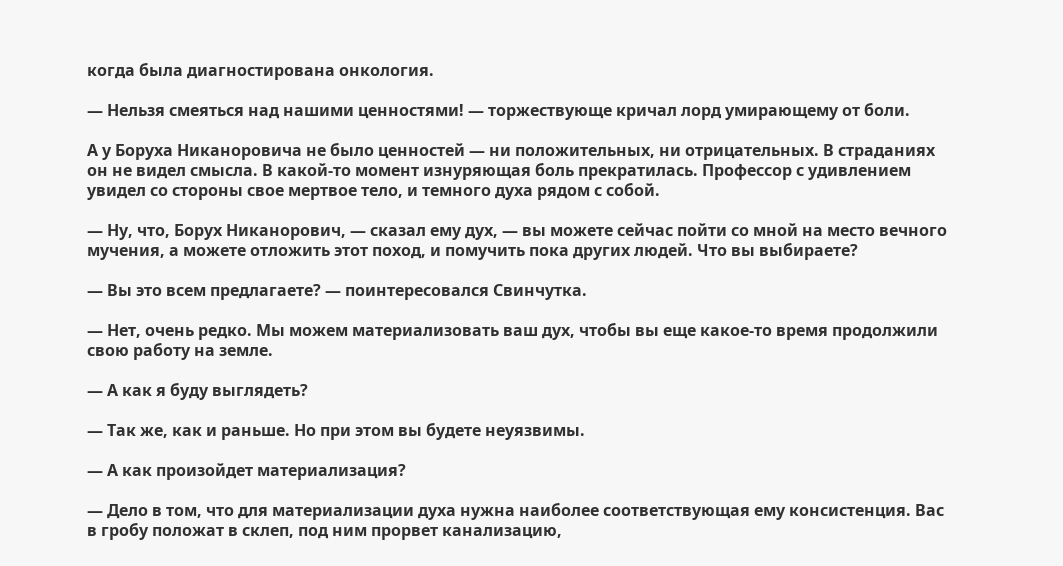когда была диагностирована онкология.

— Нельзя смеяться над нашими ценностями! — торжествующе кричал лорд умирающему от боли.

А у Боруха Никаноровича не было ценностей — ни положительных, ни отрицательных. В страданиях он не видел смысла. В какой‑то момент изнуряющая боль прекратилась. Профессор с удивлением увидел со стороны свое мертвое тело, и темного духа рядом с собой.

— Ну, что, Борух Никанорович, — сказал ему дух, — вы можете сейчас пойти со мной на место вечного мучения, а можете отложить этот поход, и помучить пока других людей. Что вы выбираете?

— Вы это всем предлагаете? — поинтересовался Свинчутка.

— Нет, очень редко. Мы можем материализовать ваш дух, чтобы вы еще какое‑то время продолжили свою работу на земле.

— А как я буду выглядеть?

— Так же, как и раньше. Но при этом вы будете неуязвимы.

— А как произойдет материализация?

— Дело в том, что для материализации духа нужна наиболее соответствующая ему консистенция. Вас в гробу положат в склеп, под ним прорвет канализацию,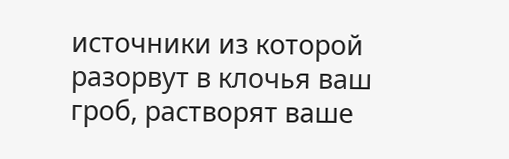источники из которой разорвут в клочья ваш гроб, растворят ваше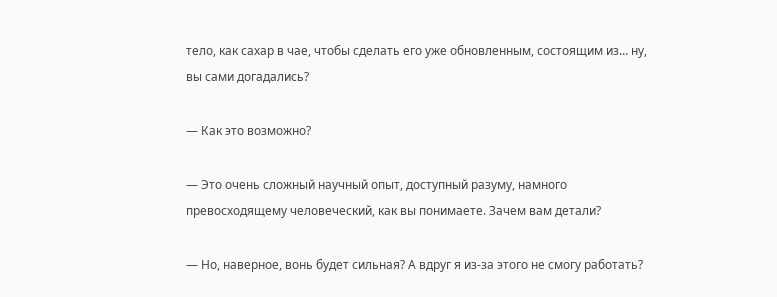тело, как сахар в чае, чтобы сделать его уже обновленным, состоящим из… ну, вы сами догадались?

— Как это возможно?

— Это очень сложный научный опыт, доступный разуму, намного превосходящему человеческий, как вы понимаете. Зачем вам детали?

— Но, наверное, вонь будет сильная? А вдруг я из‑за этого не смогу работать?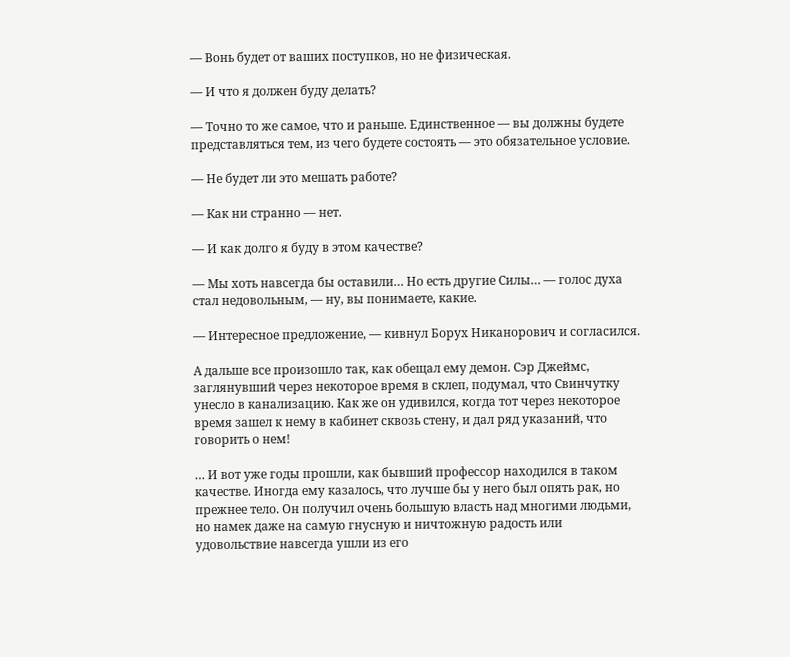— Вонь будет от ваших поступков, но не физическая.

— И что я должен буду делать?

— Точно то же самое, что и раньше. Единственное — вы должны будете представляться тем, из чего будете состоять — это обязательное условие.

— Не будет ли это мешать работе?

— Как ни странно — нет.

— И как долго я буду в этом качестве?

— Мы хоть навсегда бы оставили… Но есть другие Силы… — голос духа стал недовольным, — ну, вы понимаете, какие.

— Интересное предложение, — кивнул Борух Никанорович и согласился.

А дальше все произошло так, как обещал ему демон. Сэр Джеймс, заглянувший через некоторое время в склеп, подумал, что Свинчутку унесло в канализацию. Как же он удивился, когда тот через некоторое время зашел к нему в кабинет сквозь стену, и дал ряд указаний, что говорить о нем!

… И вот уже годы прошли, как бывший профессор находился в таком качестве. Иногда ему казалось, что лучше бы у него был опять рак, но прежнее тело. Он получил очень большую власть над многими людьми, но намек даже на самую гнусную и ничтожную радость или удовольствие навсегда ушли из его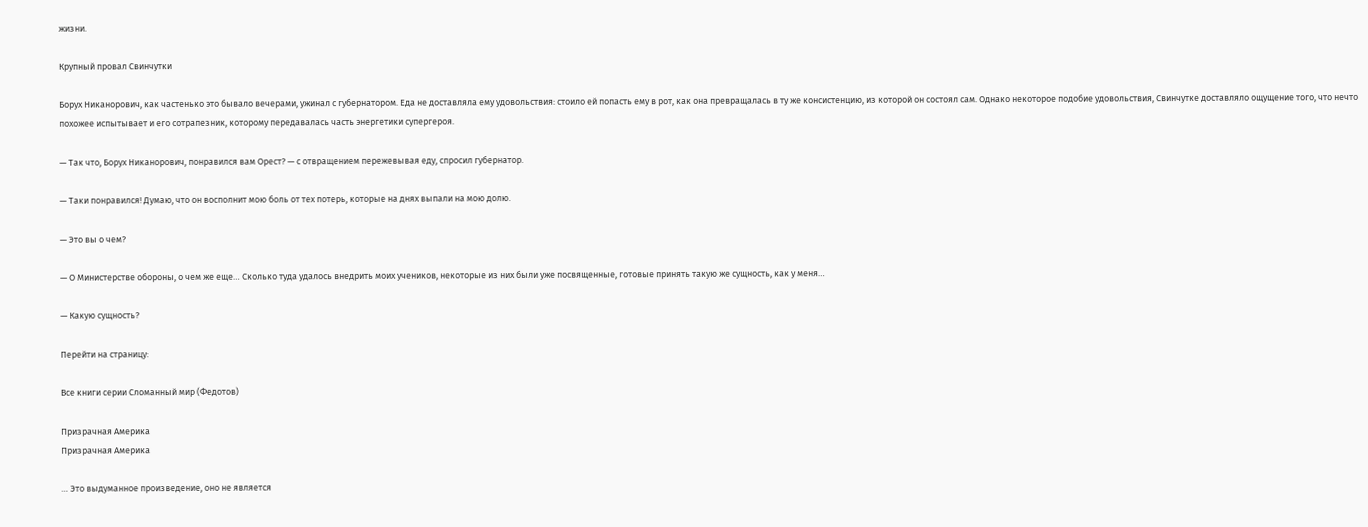жизни.

Крупный провал Свинчутки

Борух Никанорович, как частенько это бывало вечерами, ужинал с губернатором. Еда не доставляла ему удовольствия: стоило ей попасть ему в рот, как она превращалась в ту же консистенцию, из которой он состоял сам. Однако некоторое подобие удовольствия, Свинчутке доставляло ощущение того, что нечто похожее испытывает и его сотрапезник, которому передавалась часть энергетики супергероя.

— Так что, Борух Никанорович, понравился вам Орест? — с отвращением пережевывая еду, спросил губернатор.

— Таки понравился! Думаю, что он восполнит мою боль от тех потерь, которые на днях выпали на мою долю.

— Это вы о чем?

— О Министерстве обороны, о чем же еще… Сколько туда удалось внедрить моих учеников, некоторые из них были уже посвященные, готовые принять такую же сущность, как у меня…

— Какую сущность?

Перейти на страницу:

Все книги серии Сломанный мир (Федотов)

Призрачная Америка
Призрачная Америка

… Это выдуманное произведение, оно не является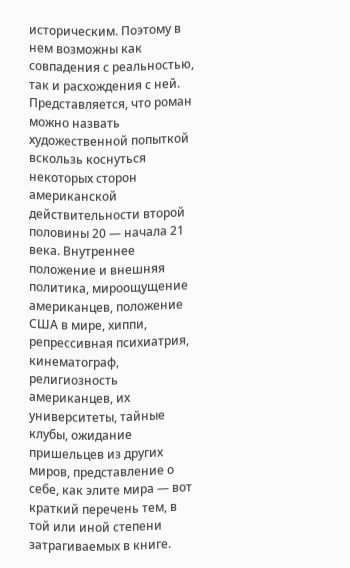историческим. Поэтому в нем возможны как совпадения с реальностью, так и расхождения с ней. Представляется, что роман можно назвать художественной попыткой вскользь коснуться некоторых сторон американской действительности второй половины 20 — начала 21 века. Внутреннее положение и внешняя политика, мироощущение американцев, положение США в мире, хиппи, репрессивная психиатрия, кинематограф, религиозность американцев, их университеты, тайные клубы, ожидание пришельцев из других миров, представление о себе, как элите мира — вот краткий перечень тем, в той или иной степени затрагиваемых в книге.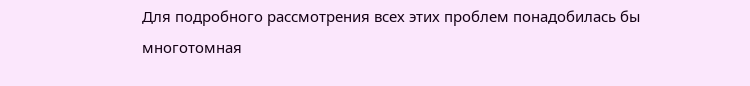Для подробного рассмотрения всех этих проблем понадобилась бы многотомная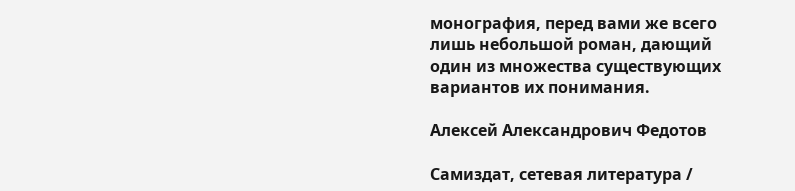монография, перед вами же всего лишь небольшой роман, дающий один из множества существующих вариантов их понимания.

Алексей Александрович Федотов

Самиздат, сетевая литература /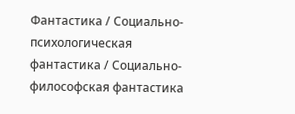Фантастика / Социально-психологическая фантастика / Социально-философская фантастика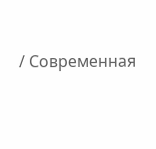/ Современная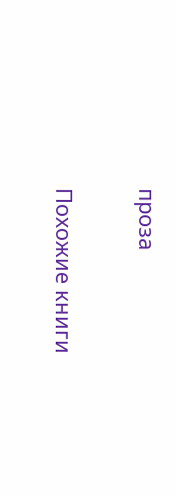проза

Похожие книги